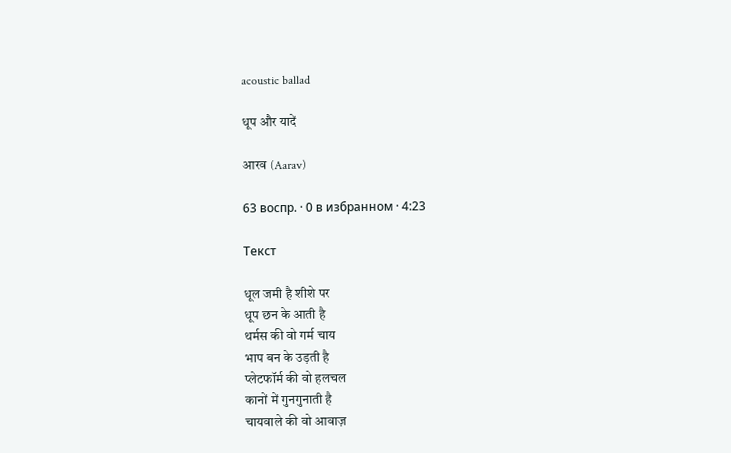acoustic ballad

धूप और यादें

आरव (Aarav)

63 воспр. · 0 в избранном · 4:23

Текст

धूल जमी है शीशे पर
धूप छन के आती है
थर्मस की वो गर्म चाय
भाप बन के उड़ती है
प्लेटफॉर्म की वो हलचल
कानों में गुनगुनाती है
चायवाले की वो आवाज़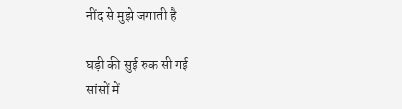नींद से मुझे जगाती है

घड़ी की सुई रुक सी गई
सांसों में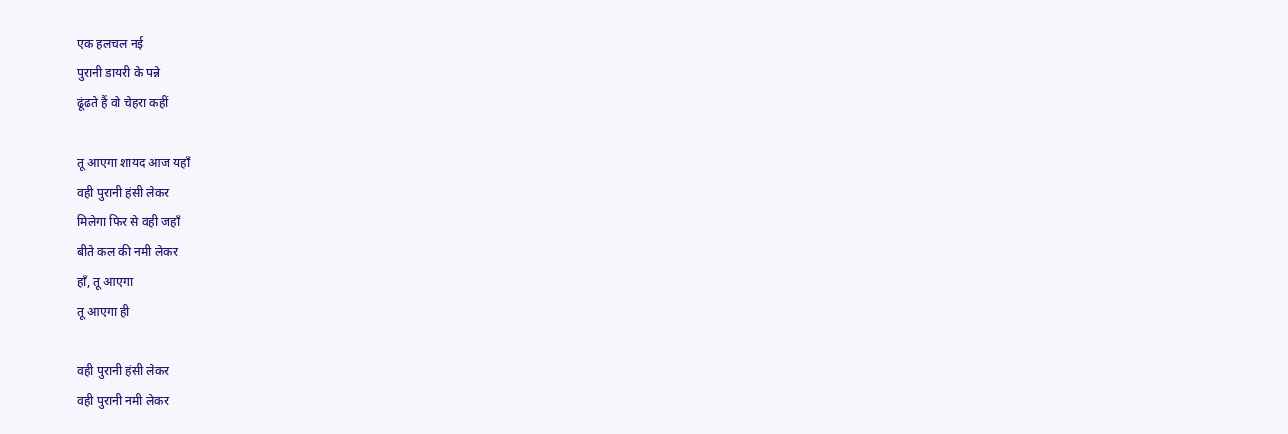एक हलचल नई
पुरानी डायरी के पन्ने
ढूंढते हैं वो चेहरा कहीं

तू आएगा शायद आज यहाँ
वही पुरानी हंसी लेकर
मिलेगा फिर से वही जहाँ
बीते कल की नमी लेकर
हाँ, तू आएगा
तू आएगा ही

वही पुरानी हंसी लेकर
वही पुरानी नमी लेकर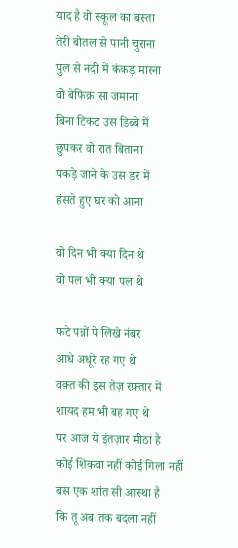याद है वो स्कूल का बस्ता
तेरी बोतल से पानी चुराना
पुल से नदी में कंकड़ मारना
वो बेफिक्र सा जमाना
बिना टिकट उस डिब्बे में
छुपकर वो रात बिताना
पकड़े जाने के उस डर में
हंसते हुए घर को आना

वो दिन भी क्या दिन थे
वो पल भी क्या पल थे

फटे पन्नों पे लिखे नंबर
आधे अधूरे रह गए थे
वक़्त की इस तेज़ रफ़्तार में
शायद हम भी बह गए थे
पर आज ये इंतज़ार मीठा है
कोई शिकवा नहीं कोई गिला नहीं
बस एक शांत सी आस्था है
कि तू अब तक बदला नहीं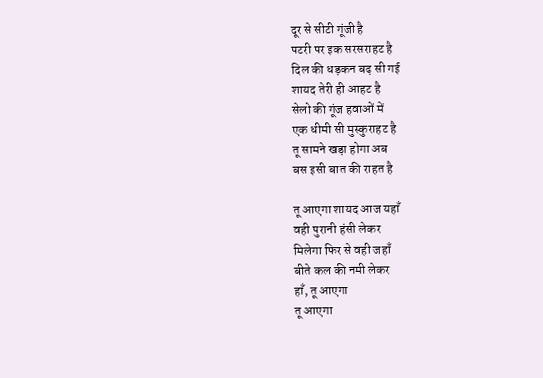दूर से सीटी गूंजी है
पटरी पर इक सरसराहट है
दिल की धड़कन बढ़ सी गई
शायद तेरी ही आहट है
सेलो की गूंज हवाओं में
एक धीमी सी मुस्कुराहट है
तू सामने खड़ा होगा अब
बस इसी बात की राहत है

तू आएगा शायद आज यहाँ
वही पुरानी हंसी लेकर
मिलेगा फिर से वही जहाँ
बीते कल की नमी लेकर
हाँ, तू आएगा
तू आएगा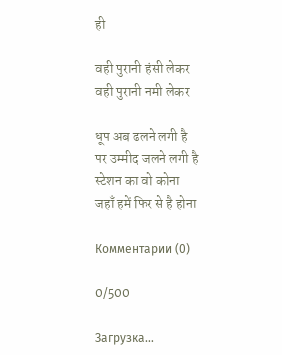ही

वही पुरानी हंसी लेकर
वही पुरानी नमी लेकर

धूप अब ढलने लगी है
पर उम्मीद जलने लगी है
स्टेशन का वो कोना
जहाँ हमें फिर से है होना

Комментарии (0)

0/500

Загрузка…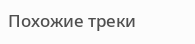Похожие треки